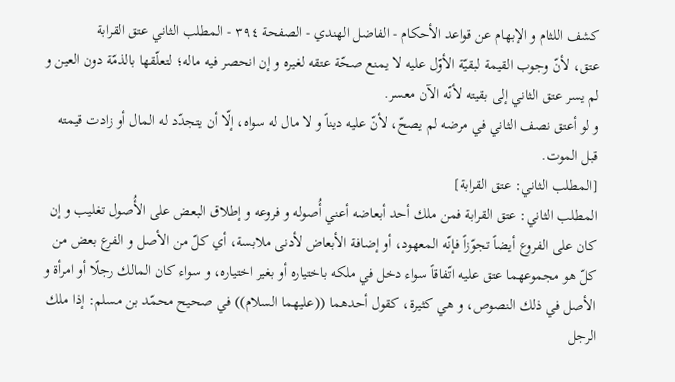كشف اللثام و الإبهام عن قواعد الأحكام - الفاضل الهندي - الصفحة ٣٩٤ - المطلب الثاني عتق القرابة
عتق، لأنّ وجوب القيمة لبقيّة الأوّل عليه لا يمنع صحّة عتقه لغيره و إن انحصر فيه ماله؛ لتعلّقها بالذمّة دون العين و لم يسر عتق الثاني إلى بقيته لأنّه الآن معسر.
و لو أعتق نصف الثاني في مرضه لم يصحّ، لأنّ عليه ديناً و لا مال له سواه، إلّا أن يتجدّد له المال أو زادت قيمته قبل الموت.
[المطلب الثاني: عتق القرابة]
المطلب الثاني: عتق القرابة فمن ملك أحد أبعاضه أعني أُصوله و فروعه و إطلاق البعض على الأُصول تغليب و إن كان على الفروع أيضاً تجوّزاً فإنّه المعهود، أو إضافة الأبعاض لأدنى ملابسة، أي كلّ من الأصل و الفرع بعض من كلّ هو مجموعهما عتق عليه اتّفاقاً سواء دخل في ملكه باختياره أو بغير اختياره، و سواء كان المالك رجلًا أو امرأة و الأصل في ذلك النصوص، و هي كثيرة، كقول أحدهما ((عليهما السلام)) في صحيح محمّد بن مسلم: إذا ملك الرجل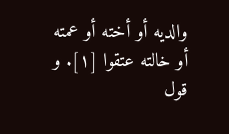والديه أو أخته أو عمته أو خالته عتقوا [١]. و قول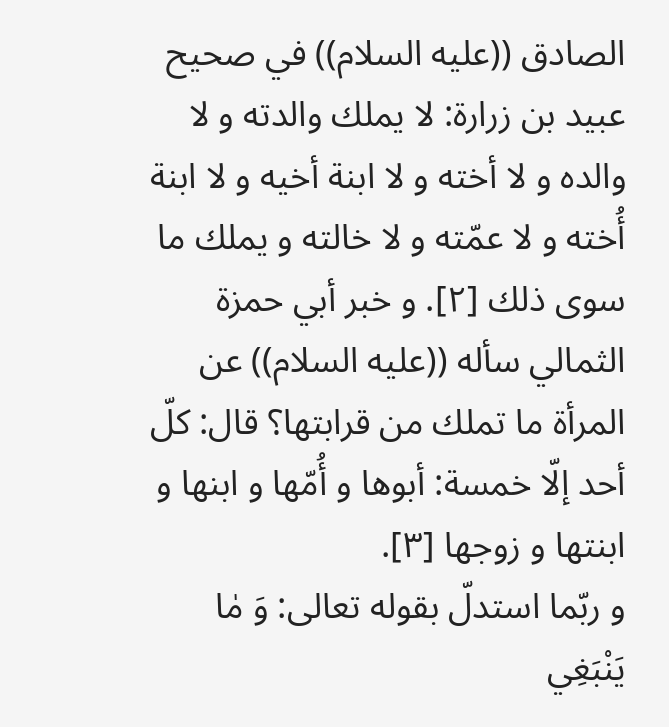الصادق ((عليه السلام)) في صحيح عبيد بن زرارة: لا يملك والدته و لا والده و لا أخته و لا ابنة أخيه و لا ابنة أُخته و لا عمّته و لا خالته و يملك ما سوى ذلك [٢]. و خبر أبي حمزة الثمالي سأله ((عليه السلام)) عن المرأة ما تملك من قرابتها؟ قال: كلّ أحد إلّا خمسة: أبوها و أُمّها و ابنها و ابنتها و زوجها [٣].
و ربّما استدلّ بقوله تعالى: وَ مٰا يَنْبَغِي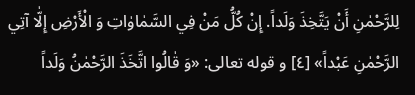لِلرَّحْمٰنِ أَنْ يَتَّخِذَ وَلَداً. إِنْ كُلُّ مَنْ فِي السَّمٰاوٰاتِ وَ الْأَرْضِ إِلّٰا آتِي الرَّحْمٰنِ عَبْداً» [٤] و قوله تعالى: «وَ قٰالُوا اتَّخَذَ الرَّحْمٰنُ وَلَداً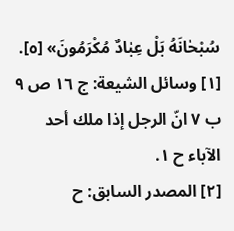سُبْحٰانَهُ بَلْ عِبٰادٌ مُكْرَمُونَ» [٥].
[١] وسائل الشيعة: ج ١٦ ص ٩ ب ٧ انّ الرجل إذا ملك أحد الآباء ح ١.
[٢] المصدر السابق: ح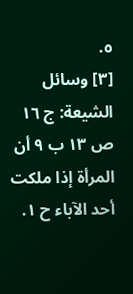٥.
[٣] وسائل الشيعة: ج ١٦ ص ١٣ ب ٩ أن المرأة إذا ملكت أحد الآباء ح ١.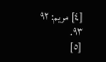[٤] مريم: ٩٢ ٩٣.
[٥]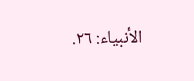الأنبياء: ٢٦.